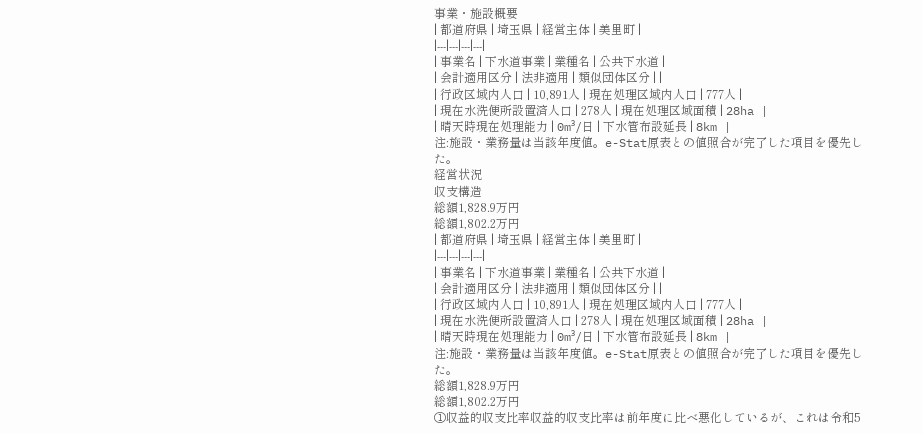事業・施設概要
| 都道府県 | 埼玉県 | 経営主体 | 美里町 |
|---|---|---|---|
| 事業名 | 下水道事業 | 業種名 | 公共下水道 |
| 会計適用区分 | 法非適用 | 類似団体区分 | |
| 行政区域内人口 | 10,891人 | 現在処理区域内人口 | 777人 |
| 現在水洗便所設置済人口 | 278人 | 現在処理区域面積 | 28ha |
| 晴天時現在処理能力 | 0m³/日 | 下水管布設延長 | 8km |
注:施設・業務量は当該年度値。e-Stat原表との値照合が完了した項目を優先した。
経営状況
収支構造
総額1,828.9万円
総額1,802.2万円
| 都道府県 | 埼玉県 | 経営主体 | 美里町 |
|---|---|---|---|
| 事業名 | 下水道事業 | 業種名 | 公共下水道 |
| 会計適用区分 | 法非適用 | 類似団体区分 | |
| 行政区域内人口 | 10,891人 | 現在処理区域内人口 | 777人 |
| 現在水洗便所設置済人口 | 278人 | 現在処理区域面積 | 28ha |
| 晴天時現在処理能力 | 0m³/日 | 下水管布設延長 | 8km |
注:施設・業務量は当該年度値。e-Stat原表との値照合が完了した項目を優先した。
総額1,828.9万円
総額1,802.2万円
①収益的収支比率収益的収支比率は前年度に比べ悪化しているが、これは令和5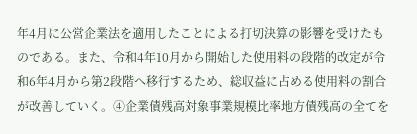年4月に公営企業法を適用したことによる打切決算の影響を受けたものである。また、令和4年10月から開始した使用料の段階的改定が令和6年4月から第2段階へ移行するため、総収益に占める使用料の割合が改善していく。④企業債残高対象事業規模比率地方債残高の全てを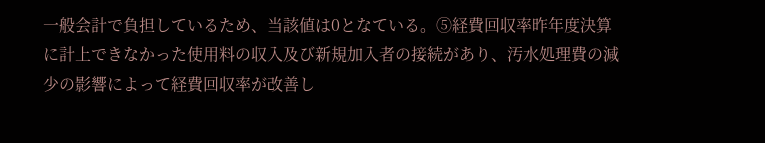一般会計で負担しているため、当該値は0となている。⑤経費回収率昨年度決算に計上できなかった使用料の収入及び新規加入者の接続があり、汚水処理費の減少の影響によって経費回収率が改善し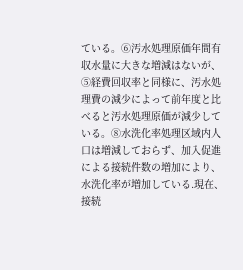ている。⑥汚水処理原価年間有収水量に大きな増減はないが、⑤経費回収率と同様に、汚水処理費の減少によって前年度と比べると汚水処理原価が減少している。⑧水洗化率処理区域内人口は増減しておらず、加入促進による接続件数の増加により、水洗化率が増加している.現在、接続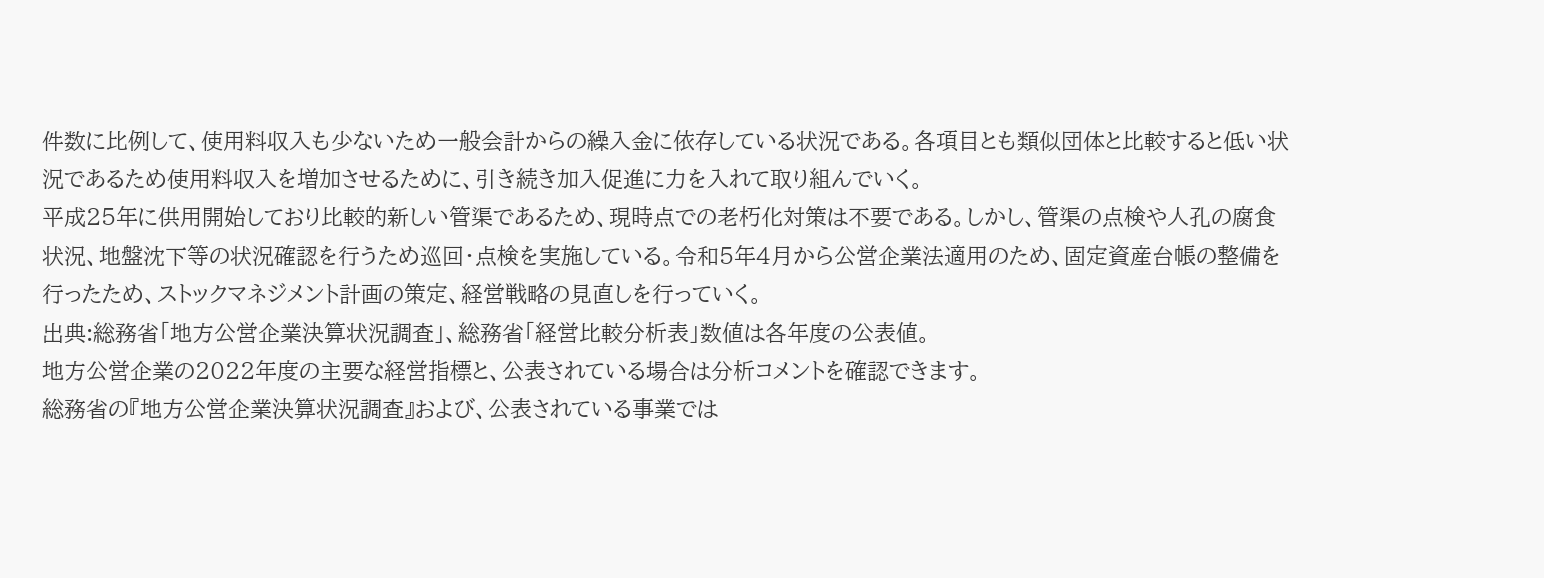件数に比例して、使用料収入も少ないため一般会計からの繰入金に依存している状況である。各項目とも類似団体と比較すると低い状況であるため使用料収入を増加させるために、引き続き加入促進に力を入れて取り組んでいく。
平成25年に供用開始しており比較的新しい管渠であるため、現時点での老朽化対策は不要である。しかし、管渠の点検や人孔の腐食状況、地盤沈下等の状況確認を行うため巡回・点検を実施している。令和5年4月から公営企業法適用のため、固定資産台帳の整備を行ったため、ストックマネジメント計画の策定、経営戦略の見直しを行っていく。
出典:総務省「地方公営企業決算状況調査」、総務省「経営比較分析表」数値は各年度の公表値。
地方公営企業の2022年度の主要な経営指標と、公表されている場合は分析コメントを確認できます。
総務省の『地方公営企業決算状況調査』および、公表されている事業では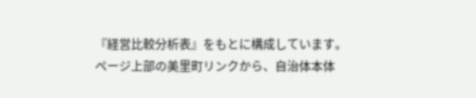『経営比較分析表』をもとに構成しています。
ページ上部の美里町リンクから、自治体本体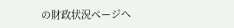の財政状況ページへ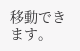移動できます。